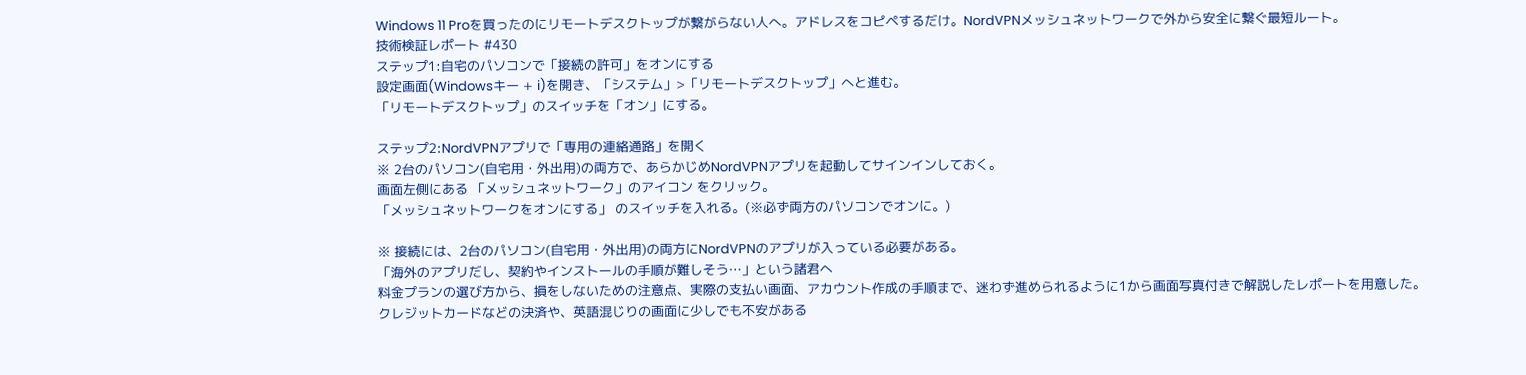Windows 11 Proを買ったのにリモートデスクトップが繋がらない人へ。アドレスをコピペするだけ。NordVPNメッシュネットワークで外から安全に繋ぐ最短ルート。
技術検証レポート #430
ステップ1:自宅のパソコンで「接続の許可」をオンにする
設定画面(Windowsキー + i)を開き、「システム」>「リモートデスクトップ」へと進む。
「リモートデスクトップ」のスイッチを「オン」にする。

ステップ2:NordVPNアプリで「専用の連絡通路」を開く
※ 2台のパソコン(自宅用・外出用)の両方で、あらかじめNordVPNアプリを起動してサインインしておく。
画面左側にある 「メッシュネットワーク」のアイコン をクリック。
「メッシュネットワークをオンにする」 のスイッチを入れる。(※必ず両方のパソコンでオンに。)

※ 接続には、2台のパソコン(自宅用・外出用)の両方にNordVPNのアプリが入っている必要がある。
「海外のアプリだし、契約やインストールの手順が難しそう…」という諸君へ
料金プランの選び方から、損をしないための注意点、実際の支払い画面、アカウント作成の手順まで、迷わず進められるように1から画面写真付きで解説したレポートを用意した。
クレジットカードなどの決済や、英語混じりの画面に少しでも不安がある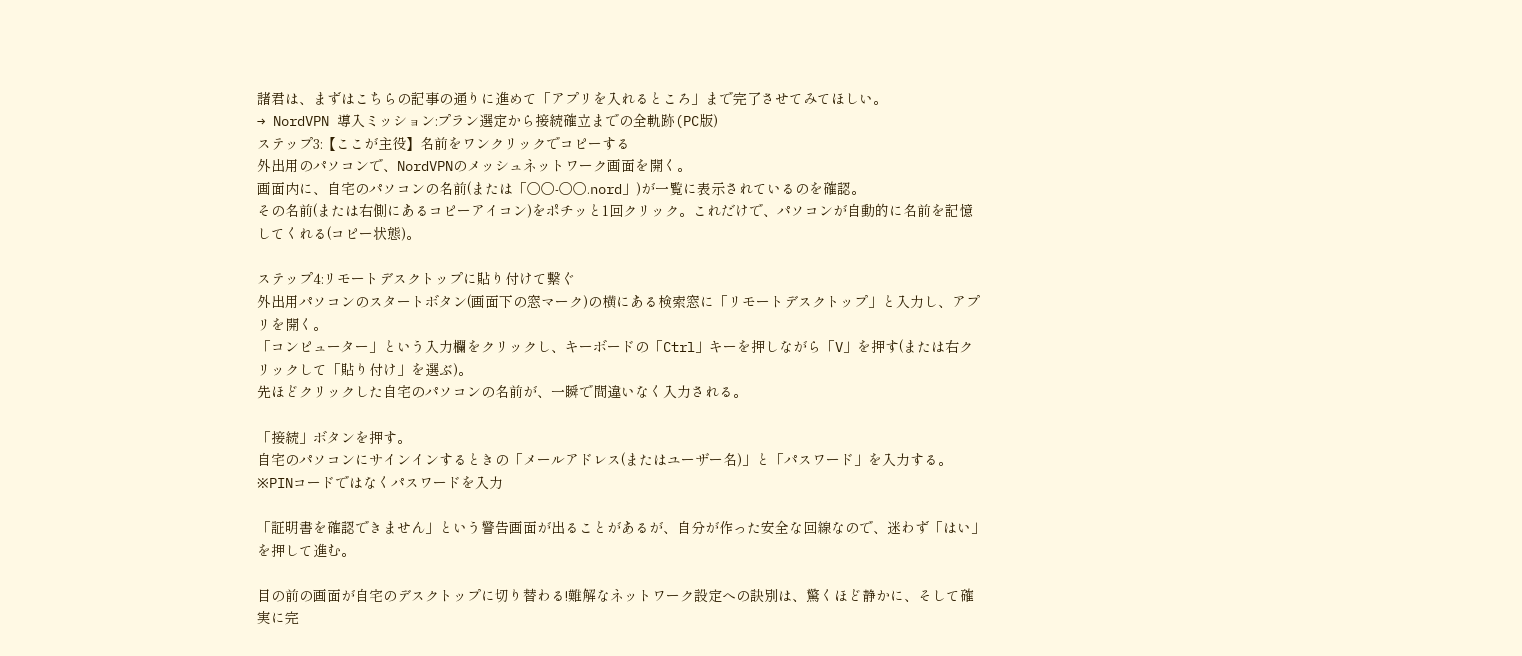諸君は、まずはこちらの記事の通りに進めて「アプリを入れるところ」まで完了させてみてほしい。
→ NordVPN 導入ミッション:プラン選定から接続確立までの全軌跡(PC版)
ステップ3:【ここが主役】名前をワンクリックでコピーする
外出用のパソコンで、NordVPNのメッシュネットワーク画面を開く。
画面内に、自宅のパソコンの名前(または「〇〇-〇〇.nord」)が一覧に表示されているのを確認。
その名前(または右側にあるコピーアイコン)をポチッと1回クリック。これだけで、パソコンが自動的に名前を記憶してくれる(コピー状態)。

ステップ4:リモートデスクトップに貼り付けて繋ぐ
外出用パソコンのスタートボタン(画面下の窓マーク)の横にある検索窓に「リモートデスクトップ」と入力し、アプリを開く。
「コンピューター」という入力欄をクリックし、キーボードの「Ctrl」キーを押しながら「V」を押す(または右クリックして「貼り付け」を選ぶ)。
先ほどクリックした自宅のパソコンの名前が、一瞬で間違いなく入力される。

「接続」ボタンを押す。
自宅のパソコンにサインインするときの「メールアドレス(またはユーザー名)」と「パスワード」を入力する。
※PINコードではなくパスワードを入力

「証明書を確認できません」という警告画面が出ることがあるが、自分が作った安全な回線なので、迷わず「はい」を押して進む。

目の前の画面が自宅のデスクトップに切り替わる!難解なネットワーク設定への訣別は、驚くほど静かに、そして確実に完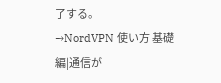了する。
→NordVPN 使い方 基礎編|通信が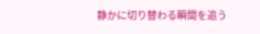静かに切り替わる瞬間を追う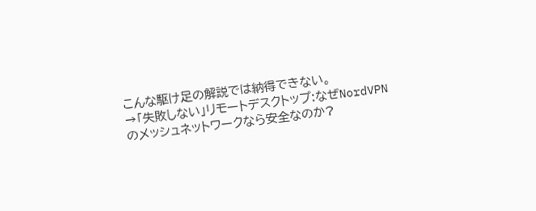こんな駆け足の解説では納得できない。
→「失敗しない」リモートデスクトップ:なぜNordVPNのメッシュネットワークなら安全なのか?